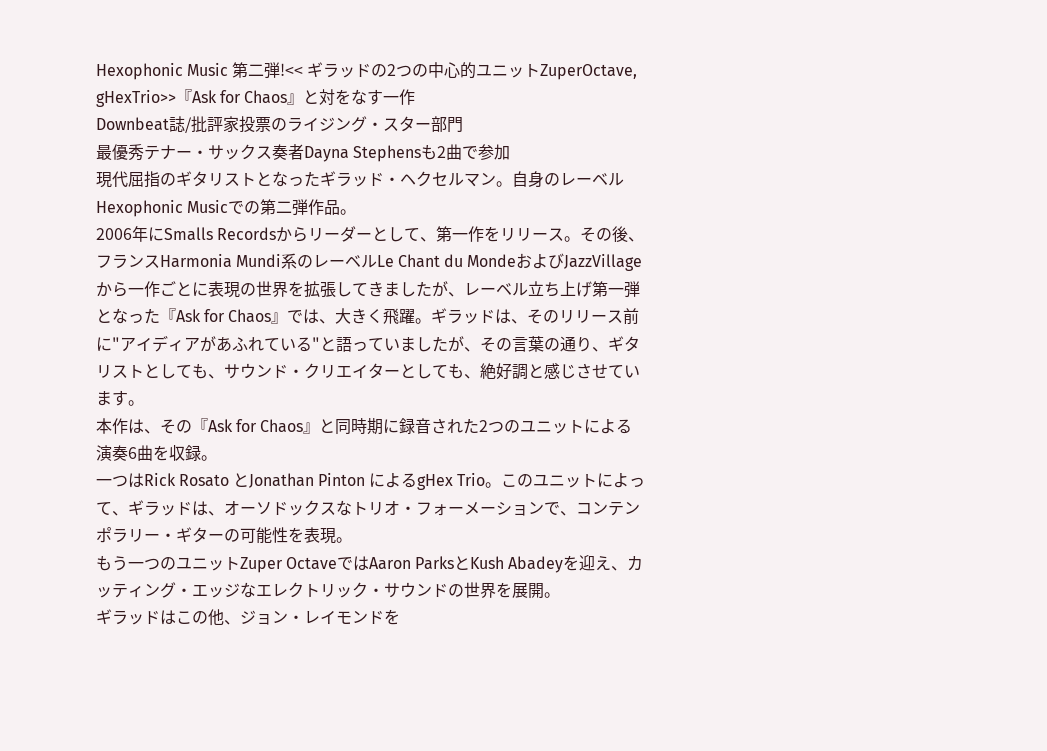Hexophonic Music 第二弾!<< ギラッドの2つの中心的ユニットZuperOctave, gHexTrio>>『Ask for Chaos』と対をなす一作
Downbeat誌/批評家投票のライジング・スター部門
最優秀テナー・サックス奏者Dayna Stephensも2曲で参加
現代屈指のギタリストとなったギラッド・ヘクセルマン。自身のレーベルHexophonic Musicでの第二弾作品。
2006年にSmalls Recordsからリーダーとして、第一作をリリース。その後、フランスHarmonia Mundi系のレーベルLe Chant du MondeおよびJazzVillageから一作ごとに表現の世界を拡張してきましたが、レーベル立ち上げ第一弾となった『Ask for Chaos』では、大きく飛躍。ギラッドは、そのリリース前に"アイディアがあふれている"と語っていましたが、その言葉の通り、ギタリストとしても、サウンド・クリエイターとしても、絶好調と感じさせています。
本作は、その『Ask for Chaos』と同時期に録音された2つのユニットによる演奏6曲を収録。
一つはRick Rosato とJonathan Pinton によるgHex Trio。このユニットによって、ギラッドは、オーソドックスなトリオ・フォーメーションで、コンテンポラリー・ギターの可能性を表現。
もう一つのユニットZuper OctaveではAaron ParksとKush Abadeyを迎え、カッティング・エッジなエレクトリック・サウンドの世界を展開。
ギラッドはこの他、ジョン・レイモンドを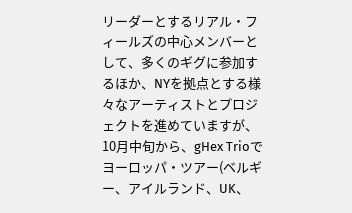リーダーとするリアル・フィールズの中心メンバーとして、多くのギグに参加するほか、NYを拠点とする様々なアーティストとプロジェクトを進めていますが、10月中旬から、gHex Trioでヨーロッパ・ツアー(ベルギー、アイルランド、UK、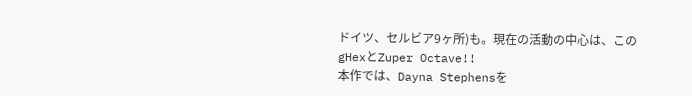ドイツ、セルビア9ヶ所)も。現在の活動の中心は、このgHexとZuper Octave!!
本作では、Dayna Stephensを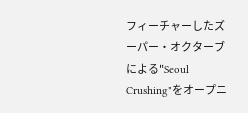フィーチャーしたズーパー・オクターブによる"Seoul Crushing"をオープニ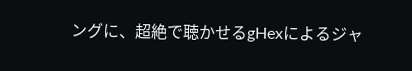ングに、超絶で聴かせるgHexによるジャ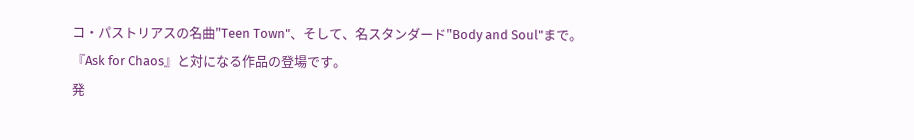コ・パストリアスの名曲"Teen Town"、そして、名スタンダード"Body and Soul"まで。
『Ask for Chaos』と対になる作品の登場です。
発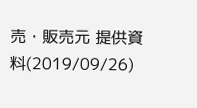売・販売元 提供資料(2019/09/26)